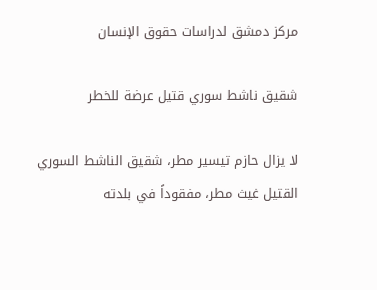مركز دمشق لدراسات حقوق الإنسان

شقيق ناشط سوري قتيل عرضة للخطر

لا يزال حازم تيسير مطر، شقيق الناشط السوري القتيل غيث مطر، مفقوداً في بلدته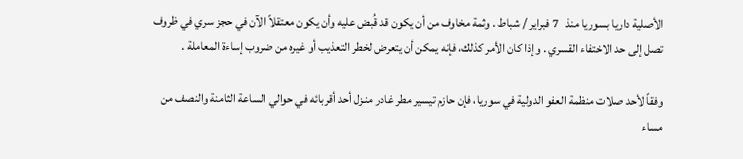الأصلية داريا بسوريا منذ   7 فبراير / شباط . وثمة مخاوف من أن يكون قد قُبض عليه وأن يكون معتقلاً الآن في حجز سري في ظروف تصل إلى حد الاختفاء القسري . وإذا كان الأمر كذلك، فإنه يمكن أن يتعرض لخطر التعذيب أو غيره من ضروب إساءة المعاملة .

وفقاً لأحد صلات منظمة العفو الدولية في سوريا، فإن حازم تيسير مطر غادر منـزل أحد أقربائه في حوالي الساعة الثامنة والنصف من مساء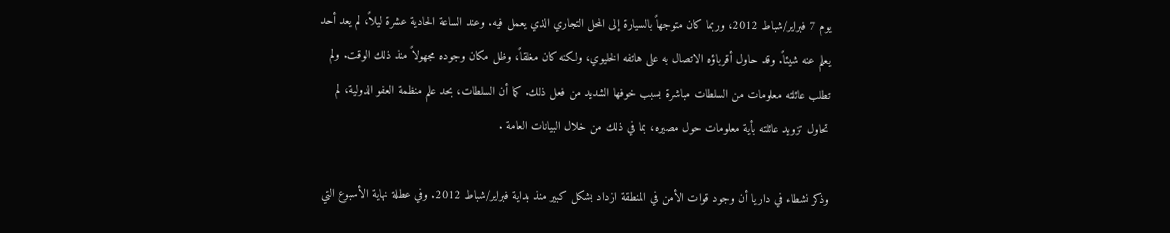يوم 7 فبراير/شباط 2012، وربما كان متوجهاً بالسيارة إلى المحل التجاري الذي يعمل فيه. وعند الساعة الحادية عشرة ليلاً، لم يعد أحد يعلم عنه شيئاً. وقد حاول أقرباؤه الاتصال به على هاتفه الخليوي، ولكنه كان مغلقاً، وظل مكان وجوده مجهولاً منذ ذلك الوقت. ولم تطلب عائلته معلومات من السلطات مباشرة بسبب خوفها الشديد من فعل ذلك. كما أن السلطات، بحد علم منظمة العفو الدولية، لم تحاول تزويد عائلته بأية معلومات حول مصيره، بما في ذلك من خلال البيانات العامة .

وذكر نشطاء في داريا أن وجود قوات الأمن في المنطقة ازداد بشكل كبير منذ بداية فبراير/شباط 2012. وفي عطلة نهاية الأسبوع التي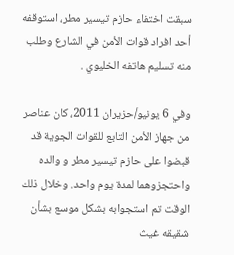سبقت اختفاء حازم تيسير مطر، استوقفه أحد افراد قوات الأمن في الشارع وطلب منه تسليم هاتفه الخليوي .

وفي 6 يونيو/حزيران 2011، كان عناصر من جهاز الأمن التابع للقوات الجوية قد قبضوا على حازم تيسير مطر و والده واحتجزوهما لمدة يوم واحد. وخلال ذلك الوقت تم استجوابه بشكل موسع بشأن شقيقه غيث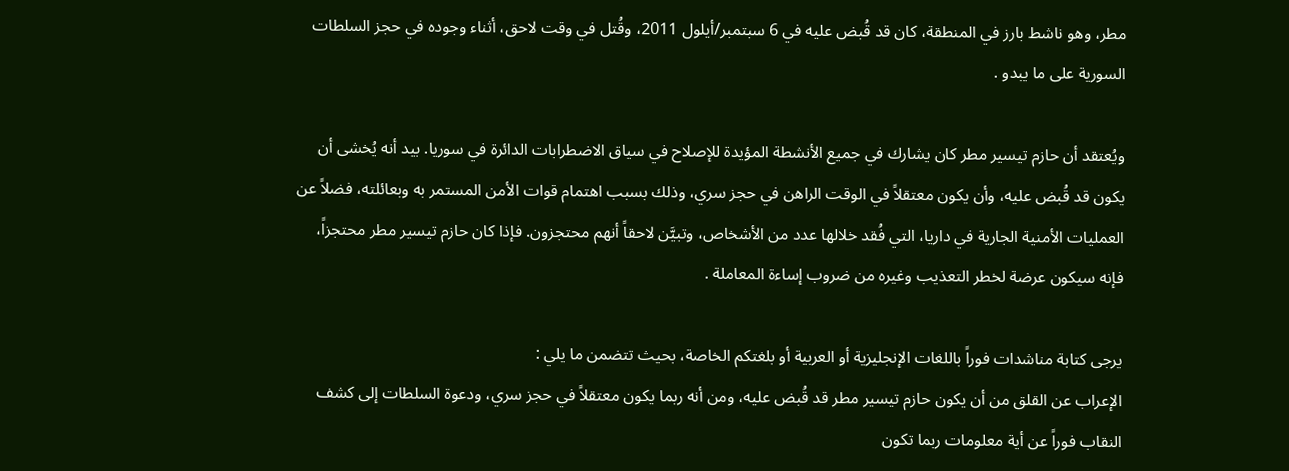مطر، وهو ناشط بارز في المنطقة، كان قد قُبض عليه في 6 سبتمبر/أيلول 2011، وقُتل في وقت لاحق، أثناء وجوده في حجز السلطات السورية على ما يبدو .

ويُعتقد أن حازم تيسير مطر كان يشارك في جميع الأنشطة المؤيدة للإصلاح في سياق الاضطرابات الدائرة في سوريا. بيد أنه يُخشى أن يكون قد قُبض عليه، وأن يكون معتقلاً في الوقت الراهن في حجز سري، وذلك بسبب اهتمام قوات الأمن المستمر به وبعائلته، فضلاً عن العمليات الأمنية الجارية في داريا، التي فُقد خلالها عدد من الأشخاص، وتبيَّن لاحقاً أنهم محتجزون. فإذا كان حازم تيسير مطر محتجزاً، فإنه سيكون عرضة لخطر التعذيب وغيره من ضروب إساءة المعاملة .

يرجى كتابة مناشدات فوراً باللغات الإنجليزية أو العربية أو بلغتكم الخاصة، بحيث تتضمن ما يلي :
الإعراب عن القلق من أن يكون حازم تيسير مطر قد قُبض عليه، ومن أنه ربما يكون معتقلاً في حجز سري، ودعوة السلطات إلى كشف النقاب فوراً عن أية معلومات ربما تكون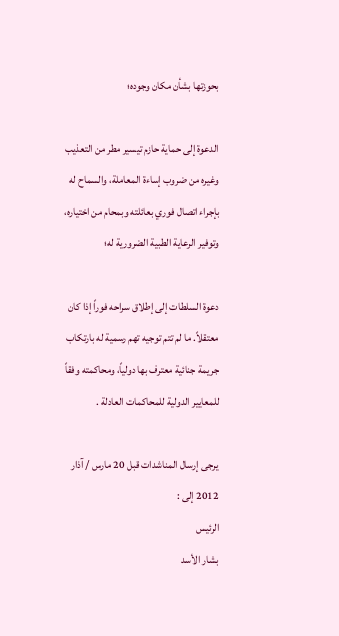بحوزتها بشأن مكان وجوده؛

الدعوة إلى حماية حازم تيسير مطر من التعذيب وغيره من ضروب إساءة المعاملة، والسماح له بإجراء اتصال فوري بعائلته وبمحام من اختياره، وتوفير الرعاية الطبية الضرورية له؛

دعوة السلطات إلى إطلاق سراحه فوراً إذا كان معتقلاً. ما لم تتم توجيه تهم رسمية له بارتكاب جريمة جنائية معترف بها دولياً، ومحاكمته وفقاً للمعايير الدولية للمحاكمات العادلة .

يرجى إرسال المناشدات قبل 20 مارس / آذار 2012 إلى :
الرئيس
بشار الأسد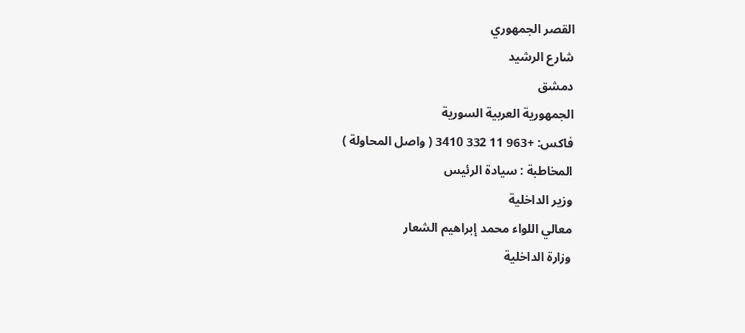القصر الجمهوري
شارع الرشيد
دمشق
الجمهورية العربية السورية
فاكس: +963 11 332 3410 ( واصل المحاولة )
المخاطبة : سيادة الرئيس
وزير الداخلية
معالي اللواء محمد إبراهيم الشعار
وزارة الداخلية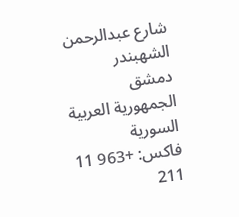شارع عبدالرحمن الشهبندر
دمشق
الجمهورية العربية السورية
فاكس: +963 11 211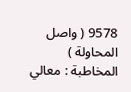9578 ( واصل المحاولة )
المخاطبة : معالي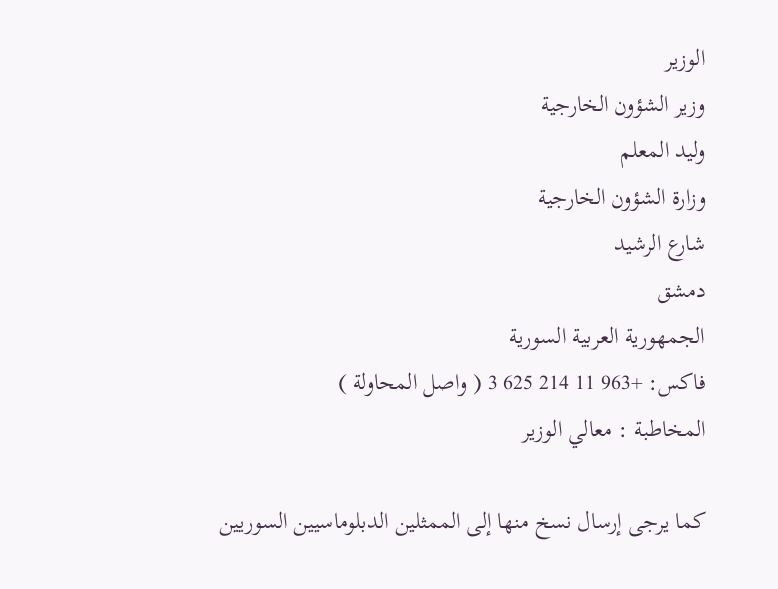الوزير
وزير الشؤون الخارجية
وليد المعلم
وزارة الشؤون الخارجية
شارع الرشيد
دمشق
الجمهورية العربية السورية
فاكس: +963 11 214 625 3 ( واصل المحاولة )
المخاطبة : معالي الوزير

كما يرجى إرسال نسخ منها إلى الممثلين الدبلوماسيين السوريين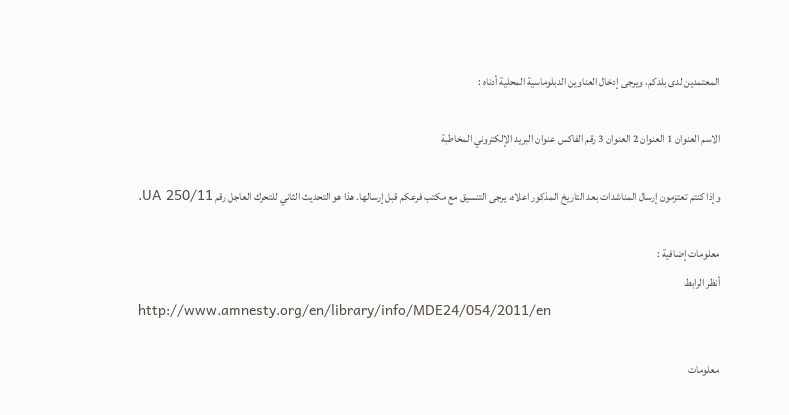المعتمدين لدى بلدكم، ويرجى إدخال العناوين الدبلوماسية المحلية أدناه :

الاسم العنوان 1 العنوان 2 العنوان 3 رقم الفاكس عنوان البريد الإلكتروني المخاطبة

وإذا كنتم تعتزمون إرسال المناشدات بعد التاريخ المذكور اعلاه، يرجى التنسيق مع مكتب فرعكم قبل إرسالها. هذا هو التحديث الثاني للتحرك العاجل رقم UA 250/11.

معلومات إضافية :
أنظر الرابط
http://www.amnesty.org/en/library/info/MDE24/054/2011/en

معلومات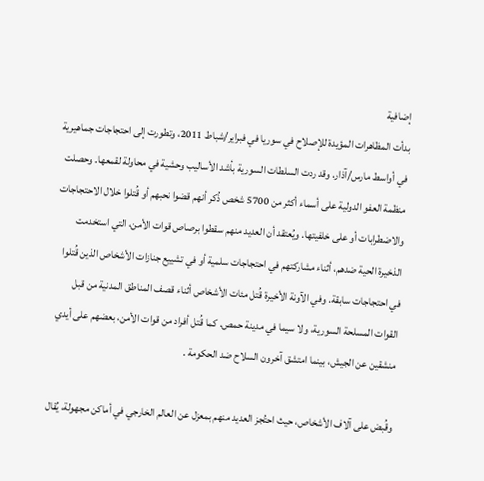إضافية
بدأت المظاهرات المؤيدة للإصلاح في سوريا في فبراير/شباط 2011، وتطورت إلى احتجاجات جماهيرية في أواسط مارس/آذار. وقد ردت السلطات السورية بأشد الأساليب وحشية في محاولة لقمعها. وحصلت منظمة العفو الدولية على أسماء أكثر من 5700 شخص ذُكر أنهم قضوا نحبهم أو قُتلوا خلال الاحتجاجات والاضطرابات أو على خلفيتها. ويُعتقد أن العديد منهم سقطوا برصاص قوات الأمن، التي استخدمت الذخيرة الحية ضدهم، أثناء مشاركتهم في احتجاجات سلمية أو في تشييع جنازات الأشخاص الذين قُتلوا في احتجاجات سابقة. وفي الآونة الأخيرة قُتل مئات الأشخاص أثناء قصف المناطق المدنية من قبل القوات المسلحة السورية، ولا سيما في مدينة حمص. كما قُتل أفراد من قوات الأمن، بعضهم على أيدي منشقين عن الجيش، بينما امتشق آخرون السلاح ضد الحكومة .

وقُبض على آلاف الأشخاص، حيث احتُجز العديد منهم بمعزل عن العالم الخارجي في أماكن مجهولة، يُقال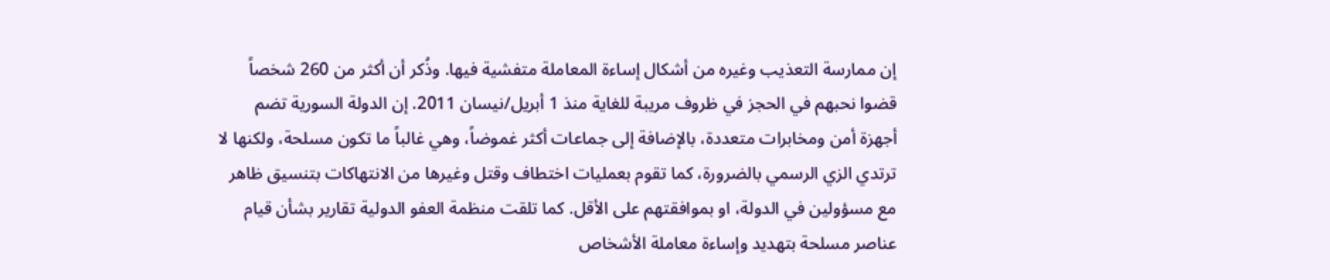إن ممارسة التعذيب وغيره من أشكال إساءة المعاملة متفشية فيها. وذُكر أن أكثر من 260 شخصاً قضوا نحبهم في الحجز في ظروف مريبة للغاية منذ 1 أبريل/نيسان 2011. إن الدولة السورية تضم أجهزة أمن ومخابرات متعددة، بالإضافة إلى جماعات أكثر غموضاً، وهي غالباً ما تكون مسلحة، ولكنها لا ترتدي الزي الرسمي بالضرورة، كما تقوم بعمليات اختطاف وقتل وغيرها من الانتهاكات بتنسيق ظاهر مع مسؤولين في الدولة، او بموافقتهم على الأقل. كما تلقت منظمة العفو الدولية تقارير بشأن قيام عناصر مسلحة بتهديد وإساءة معاملة الأشخاص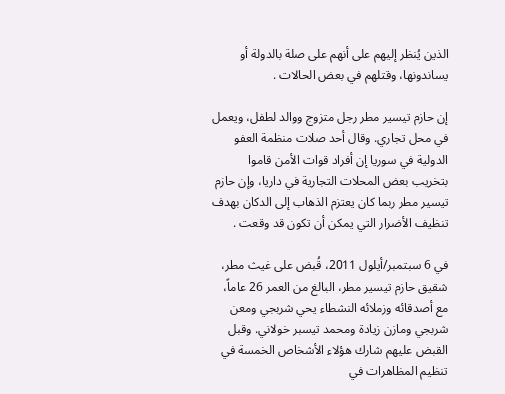الذين يُنظر إليهم على أنهم على صلة بالدولة أو يساندونها، وقتلهم في بعض الحالات .

إن حازم تيسير مطر رجل متزوج ووالد لطفل، ويعمل في محل تجاري. وقال أحد صلات منظمة العفو الدولية في سوريا إن أفراد قوات الأمن قاموا بتخريب بعض المحلات التجارية في داريا، وإن حازم تيسير مطر ربما كان يعتزم الذهاب إلى الدكان بهدف تنظيف الأضرار التي يمكن أن تكون قد وقعت .

في 6 سبتمبر/أيلول 2011، قُبض على غيث مطر، شقيق حازم تيسير مطر، البالغ من العمر 26 عاماً، مع أصدقائه وزملائه النشطاء يحي شربجي ومعن شربجي ومازن زيادة ومحمد تيسبر خولاني. وقبل القبض عليهم شارك هؤلاء الأشخاص الخمسة في تنظيم المظاهرات في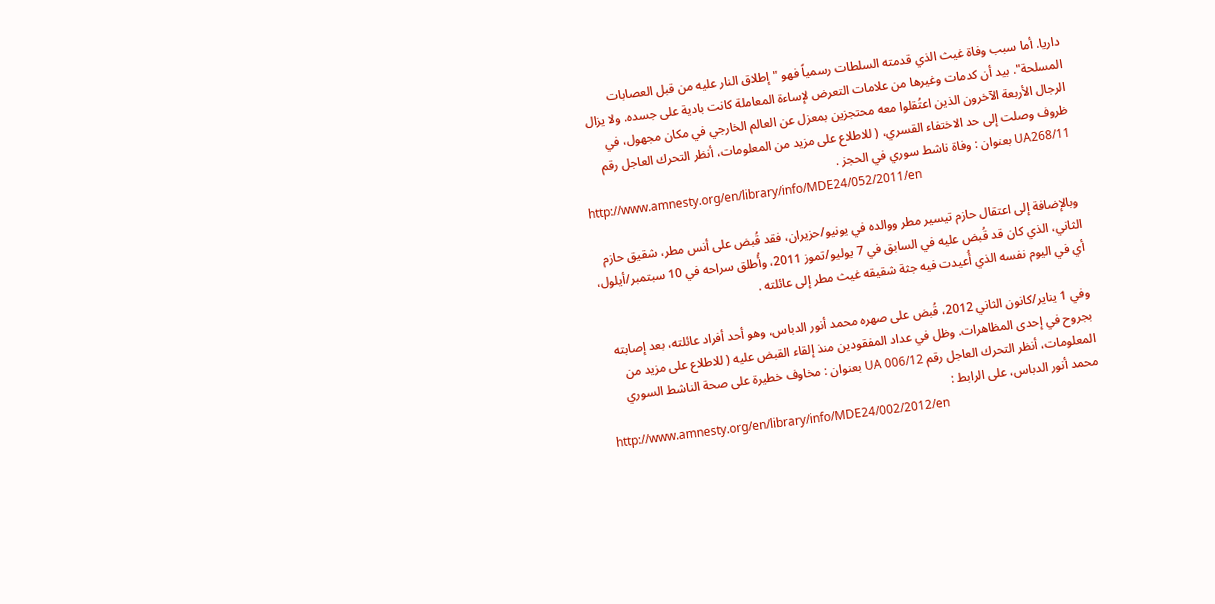داريا. أما سبب وفاة غيث الذي قدمته السلطات رسمياً فهو "إطلاق النار عليه من قبل العصابات المسلحة". بيد أن كدمات وغيرها من علامات التعرض لإساءة المعاملة كانت بادية على جسده. ولا يزال الرجال الأربعة الآخرون الذين اعتُقلوا معه محتجزين بمعزل عن العالم الخارجي في مكان مجهول، في ظروف وصلت إلى حد الاختفاء القسري، ( للاطلاع على مزيد من المعلومات، أنظر التحرك العاجل رقم UA268/11 بعنوان : وفاة ناشط سوري في الحجز .
http://www.amnesty.org/en/library/info/MDE24/052/2011/en

وبالإضافة إلى اعتقال حازم تيسير مطر ووالده في يونيو/حزيران، فقد قُبض على أنس مطر، شقيق حازم الثاني، الذي كان قد قُبض عليه في السابق في 7 يوليو/تموز 2011، وأُطلق سراحه في 10 سبتمبر/أيلول، أي في اليوم نفسه الذي أُعيدت فيه جثة شقيقه غيث مطر إلى عائلته .

وفي 1 يناير/كانون الثاني 2012، قُبض على صهره محمد أنور الدباس، وهو أحد أفراد عائلته، بعد إصابته بجروح في إحدى المظاهرات. وظل في عداد المفقودين منذ إلقاء القبض عليه ( للاطلاع على مزيد من المعلومات، أنظر التحرك العاجل رقم UA 006/12 بعنوان : مخاوف خطيرة على صحة الناشط السوري محمد أنور الدباس، على الرابط :
http://www.amnesty.org/en/library/info/MDE24/002/2012/en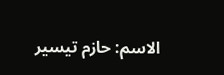الاسم: حازم تيسير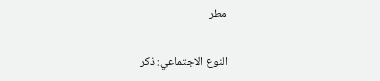مطر

النوع الاجتماعي: ذكر